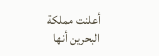أعلنت مملكة البحرين أنها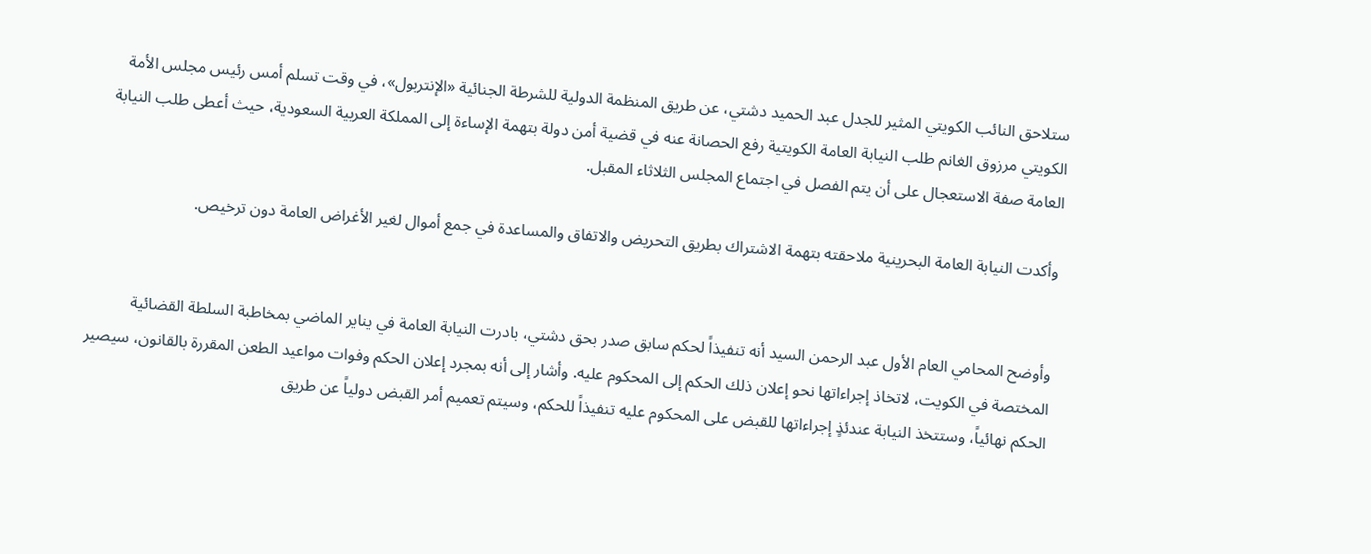ستلاحق النائب الكويتي المثير للجدل عبد الحميد دشتي، عن طريق المنظمة الدولية للشرطة الجنائية «الإنتربول»، في وقت تسلم أمس رئيس مجلس الأمة الكويتي مرزوق الغانم طلب النيابة العامة الكويتية رفع الحصانة عنه في قضية أمن دولة بتهمة الإساءة إلى المملكة العربية السعودية، حيث أعطى طلب النيابة العامة صفة الاستعجال على أن يتم الفصل في اجتماع المجلس الثلاثاء المقبل.

وأكدت النيابة العامة البحرينية ملاحقته بتهمة الاشتراك بطريق التحريض والاتفاق والمساعدة في جمع أموال لغير الأغراض العامة دون ترخيص.


وأوضح المحامي العام الأول عبد الرحمن السيد أنه تنفيذاً لحكم سابق صدر بحق دشتي، بادرت النيابة العامة في يناير الماضي بمخاطبة السلطة القضائية المختصة في الكويت، لاتخاذ إجراءاتها نحو إعلان ذلك الحكم إلى المحكوم عليه. وأشار إلى أنه بمجرد إعلان الحكم وفوات مواعيد الطعن المقررة بالقانون، سيصير الحكم نهائياً، وستتخذ النيابة عندئذٍ إجراءاتها للقبض على المحكوم عليه تنفيذاً للحكم، وسيتم تعميم أمر القبض دولياً عن طريق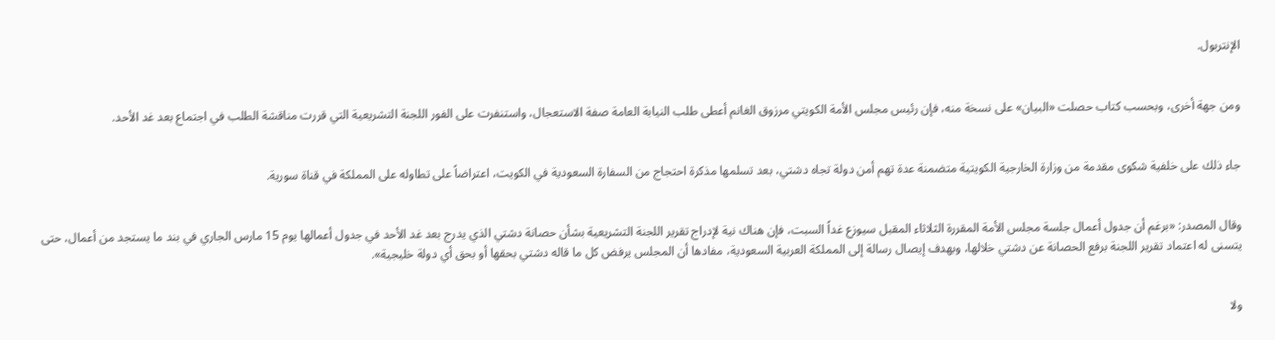الإنتربول.


ومن جهة أخرى، وبحسب كتاب حصلت «البيان» على نسخة منه، فإن رئيس مجلس الأمة الكويتي مرزوق الغانم أعطى طلب النيابة العامة صفة الاستعجال، واستنفرت على الفور اللجنة التشريعية التي قررت مناقشة الطلب في اجتماع بعد غد الأحد.


جاء ذلك على خلفية شكوى مقدمة من وزارة الخارجية الكويتية متضمنة عدة تهم أمن دولة تجاه دشتي، بعد تسلمها مذكرة احتجاج من السفارة السعودية في الكويت، اعتراضاً على تطاوله على المملكة في قناة سورية.


وقال المصدر: «برغم أن جدول أعمال جلسة مجلس الأمة المقررة الثلاثاء المقبل سيوزع غداً السبت، فإن هناك نية لإدراج تقرير اللجنة التشريعية بشأن حصانة دشتي الذي يدرج بعد غد الأحد في جدول أعمالها يوم 15 مارس الجاري في بند ما يستجد من أعمال، حتى يتسنى له اعتماد تقرير اللجنة برفع الحصانة عن دشتي خلالها، وبهدف إيصال رسالة إلى المملكة العربية السعودية، مفادها أن المجلس يرفض كل ما قاله دشتي بحقها أو بحق أي دولة خليجية».


ولا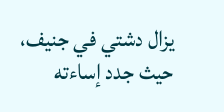يزال دشتي في جنيف، حيث جدد إساءته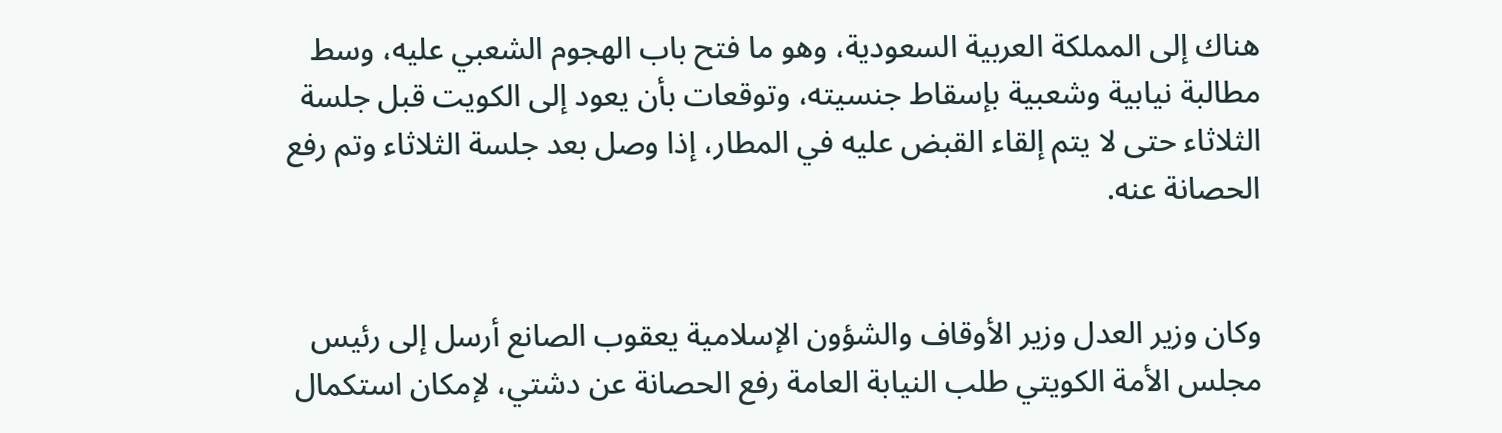هناك إلى المملكة العربية السعودية، وهو ما فتح باب الهجوم الشعبي عليه، وسط مطالبة نيابية وشعبية بإسقاط جنسيته، وتوقعات بأن يعود إلى الكويت قبل جلسة الثلاثاء حتى لا يتم إلقاء القبض عليه في المطار، إذا وصل بعد جلسة الثلاثاء وتم رفع الحصانة عنه.


وكان وزير العدل وزير الأوقاف والشؤون الإسلامية يعقوب الصانع أرسل إلى رئيس مجلس الأمة الكويتي طلب النيابة العامة رفع الحصانة عن دشتي، لإمكان استكمال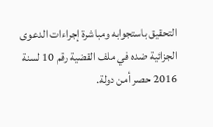التحقيق باستجوابه ومباشرة إجراءات الدعوى الجزائية ضده في ملف القضية رقم 10 لسنة 2016 حصر أمن دولة.